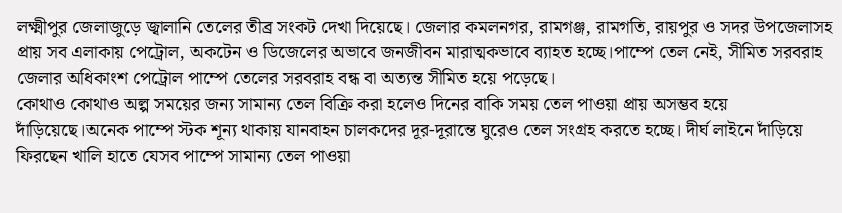লক্ষ্মীপুর জেলাজুড়ে জ্বালানি তেলের তীব্র সংকট দেখা দিয়েছে। জেলার কমলনগর, রামগঞ্জ, রামগতি, রায়পুর ও সদর উপজেলাসহ প্রায় সব এলাকায় পেট্রোল, অকটেন ও ডিজেলের অভাবে জনজীবন মারাত্মকভাবে ব্যাহত হচ্ছে।পাম্পে তেল নেই, সীমিত সরবরাহ জেলার অধিকাংশ পেট্রোল পাম্পে তেলের সরবরাহ বন্ধ বা অত্যন্ত সীমিত হয়ে পড়েছে।
কোথাও কোথাও অল্প সময়ের জন্য সামান্য তেল বিক্রি করা হলেও দিনের বাকি সময় তেল পাওয়া প্রায় অসম্ভব হয়ে দাঁড়িয়েছে।অনেক পাম্পে স্টক শূন্য থাকায় যানবাহন চালকদের দূর-দূরান্তে ঘুরেও তেল সংগ্রহ করতে হচ্ছে। দীর্ঘ লাইনে দাঁড়িয়ে ফিরছেন খালি হাতে যেসব পাম্পে সামান্য তেল পাওয়া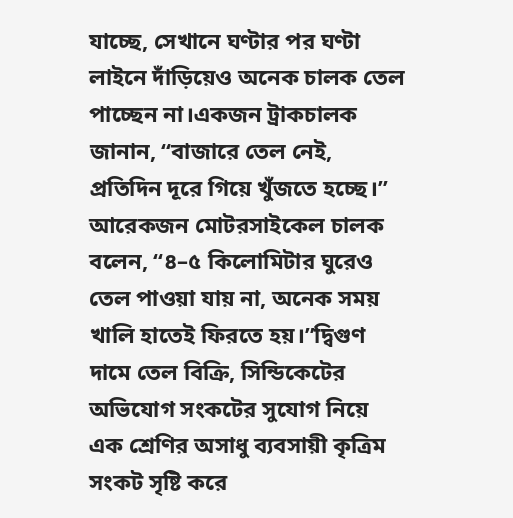যাচ্ছে, সেখানে ঘণ্টার পর ঘণ্টা লাইনে দাঁড়িয়েও অনেক চালক তেল পাচ্ছেন না।একজন ট্রাকচালক জানান, “বাজারে তেল নেই, প্রতিদিন দূরে গিয়ে খুঁজতে হচ্ছে।”
আরেকজন মোটরসাইকেল চালক বলেন, “৪–৫ কিলোমিটার ঘুরেও তেল পাওয়া যায় না, অনেক সময় খালি হাতেই ফিরতে হয়।”দ্বিগুণ দামে তেল বিক্রি, সিন্ডিকেটের অভিযোগ সংকটের সুযোগ নিয়ে এক শ্রেণির অসাধু ব্যবসায়ী কৃত্রিম সংকট সৃষ্টি করে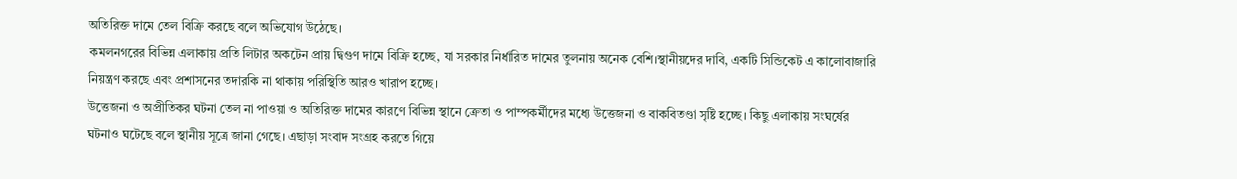অতিরিক্ত দামে তেল বিক্রি করছে বলে অভিযোগ উঠেছে।
কমলনগরের বিভিন্ন এলাকায় প্রতি লিটার অকটেন প্রায় দ্বিগুণ দামে বিক্রি হচ্ছে, যা সরকার নির্ধারিত দামের তুলনায় অনেক বেশি।স্থানীয়দের দাবি, একটি সিন্ডিকেট এ কালোবাজারি নিয়ন্ত্রণ করছে এবং প্রশাসনের তদারকি না থাকায় পরিস্থিতি আরও খারাপ হচ্ছে।
উত্তেজনা ও অপ্রীতিকর ঘটনা তেল না পাওয়া ও অতিরিক্ত দামের কারণে বিভিন্ন স্থানে ক্রেতা ও পাম্পকর্মীদের মধ্যে উত্তেজনা ও বাকবিতণ্ডা সৃষ্টি হচ্ছে। কিছু এলাকায় সংঘর্ষের ঘটনাও ঘটেছে বলে স্থানীয় সূত্রে জানা গেছে। এছাড়া সংবাদ সংগ্রহ করতে গিয়ে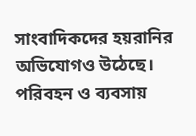সাংবাদিকদের হয়রানির অভিযোগও উঠেছে।
পরিবহন ও ব্যবসায়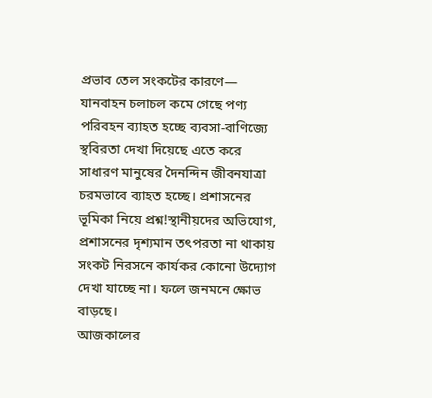প্রভাব তেল সংকটের কারণে— যানবাহন চলাচল কমে গেছে পণ্য পরিবহন ব্যাহত হচ্ছে ব্যবসা-বাণিজ্যে স্থবিরতা দেখা দিয়েছে এতে করে সাধারণ মানুষের দৈনন্দিন জীবনযাত্রা চরমভাবে ব্যাহত হচ্ছে। প্রশাসনের ভূমিকা নিয়ে প্রশ্ন!স্থানীয়দের অভিযোগ, প্রশাসনের দৃশ্যমান তৎপরতা না থাকায় সংকট নিরসনে কার্যকর কোনো উদ্যোগ দেখা যাচ্ছে না। ফলে জনমনে ক্ষোভ বাড়ছে।
আজকালের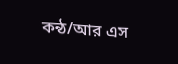কন্ঠ/আর এস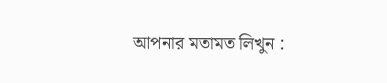আপনার মতামত লিখুন :